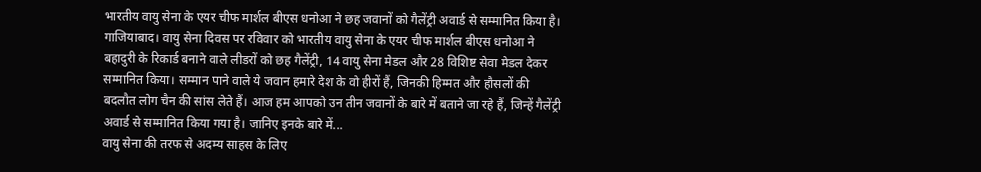भारतीय वायु सेना के एयर चीफ मार्शल बीएस धनोआ ने छह जवानों को गैलेंट्री अवार्ड से सम्मानित किया है।
गाजियाबाद। वायु सेना दिवस पर रविवार को भारतीय वायु सेना के एयर चीफ मार्शल बीएस धनोआ ने बहादुरी के रिकार्ड बनाने वाले लीडरों को छह गैलेंट्री, 14 वायु सेना मेडल और 28 विशिष्ट सेवा मेडल देकर सम्मानित किया। सम्मान पाने वाले ये जवान हमारे देश के वो हीरों हैं, जिनकी हिम्मत और हौसलों की बदलौत लोग चैन की सांस लेते हैं। आज हम आपको उन तीन जवानों के बारे में बताने जा रहे हैं, जिन्हें गैलेंट्री अवार्ड से सम्मानित किया गया है। जानिए इनके बारे में...
वायु सेना की तरफ से अदम्य साहस के लिए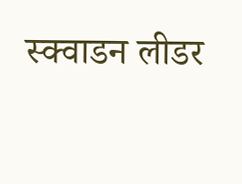स्क्वाडन लीडर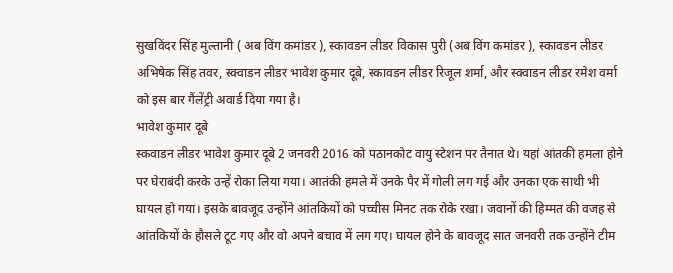सुखविंदर सिंह मुल्तानी ( अब विंग कमांडर ), स्कावडन लीडर विकास पुरी (अब विंग कमांडर ), स्कावडन लीडर अभिषेक सिंह तवर, स्क्वाडन लीडर भावेश कुमार दूबे, स्कावडन लीडर रिजूल शर्मा, और स्क्वाडन लीडर रमेश वर्मा को इस बार गैंलेंट्री अवार्ड दिया गया है।
भावेश कुमार दूबे
स्कवाडन लीडर भावेश कुमार दूबे 2 जनवरी 2016 को पठानकोट वायु स्टेशन पर तैनात थे। यहां आंतकी हमला होने पर घेराबंदी करके उन्हें रोका लिया गया। आतंकी हमले में उनके पैर में गोली लग गई और उनका एक साथी भी घायल हो गया। इसके बावजूद उन्होंने आंतकियों को पच्चीस मिनट तक रोके रखा। जवानों की हिम्मत की वजह से आंतकियों के हौसले टूट गए और वो अपने बचाव में लग गए। घायल होने के बावजूद सात जनवरी तक उन्होंने टीम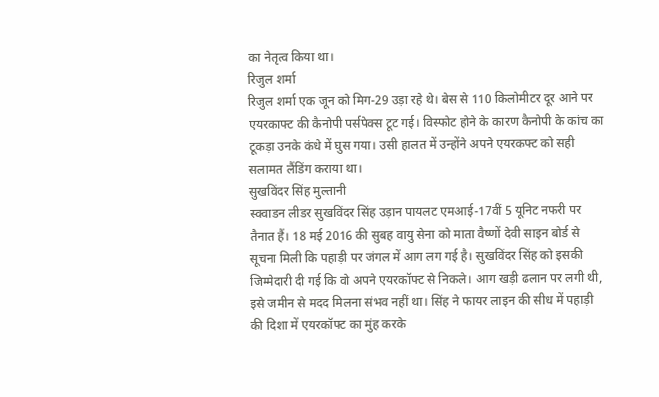का नेतृत्व किया था।
रिजुल शर्मा
रिजुल शर्मा एक जून को मिग-29 उड़ा रहे थे। बेस से 110 किलोमीटर दूर आने पर एयरकाफ्ट की कैनोपी पर्सपेक्स टूट गई। विस्फोट होने के कारण कैनोपी के कांच का टूकड़ा उनके कंधे में घुस गया। उसी हालत में उन्होंने अपने एयरकफ्ट को सही सलामत लैंडिंग कराया था।
सुखविंदर सिंह मुल्तानी
स्क्वाडन लीडर सुखविंदर सिंह उड़ान पायलट एमआई-17वीं 5 यूनिट नफरी पर तैनात हैं। 18 मई 2016 की सुबह वायु सेना को माता वैष्णों देवी साइन बोर्ड से सूचना मिली कि पहाड़ी पर जंगल में आग लग गई है। सुखविंदर सिंह को इसकी जिम्मेदारी दी गई कि वो अपने एयरकॉफ्ट से निकले। आग खड़ी ढलान पर लगी थी, इसे जमीन से मदद मिलना संभव नहीं था। सिंह ने फायर लाइन की सीध में पहाड़ी की दिशा में एयरकॉफ्ट का मुंह करके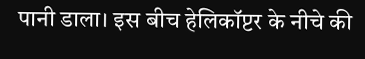पानी डाला। इस बीच हेलिकॉप्टर के नीचे की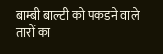बाम्बी बाल्टी को पकडने वाले तारों का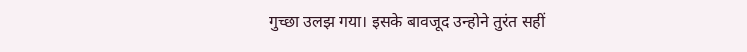गुच्छा उलझ गया। इसके बावजूद उन्होने तुरंत सहीं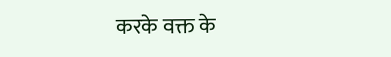करके वक्त के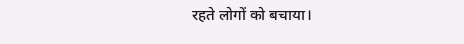रहते लोगों को बचाया।